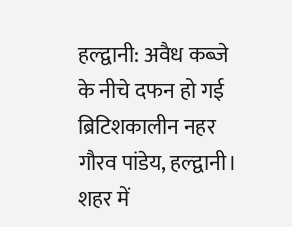हल्द्वानी: अवैध कब्जे के नीचे दफन हो गई ब्रिटिशकालीन नहर
गौरव पांडेय, हल्द्वानी। शहर में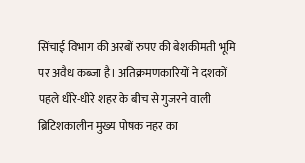सिंचाई विभाग की अरबों रुपए की बेशकीमती भूमि पर अवैध कब्जा है। अतिक्रमणकारियों ने दशकों पहले धीरे-धीरे शहर के बीच से गुजरने वाली ब्रिटिशकालीन मुख्य पोषक नहर का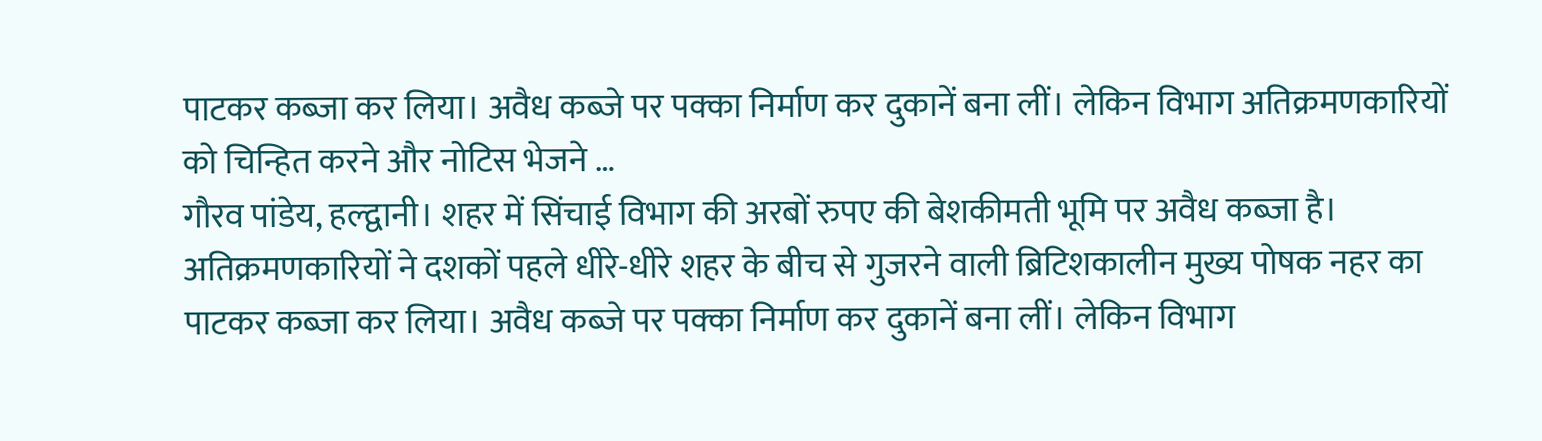पाटकर कब्जा कर लिया। अवैध कब्जे पर पक्का निर्माण कर दुकानें बना लीं। लेकिन विभाग अतिक्रमणकारियों को चिन्हित करने और नोटिस भेजने …
गौरव पांडेय, हल्द्वानी। शहर में सिंचाई विभाग की अरबों रुपए की बेशकीमती भूमि पर अवैध कब्जा है। अतिक्रमणकारियों ने दशकों पहले धीरे-धीरे शहर के बीच से गुजरने वाली ब्रिटिशकालीन मुख्य पोषक नहर का पाटकर कब्जा कर लिया। अवैध कब्जे पर पक्का निर्माण कर दुकानें बना लीं। लेकिन विभाग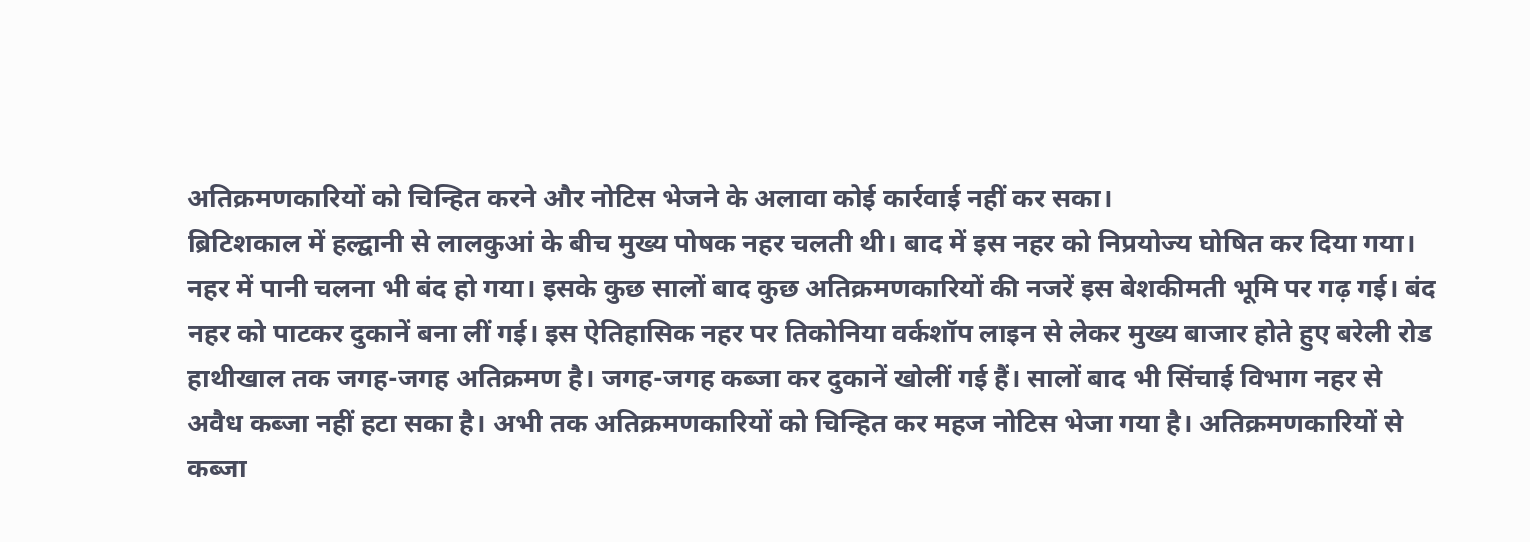अतिक्रमणकारियों को चिन्हित करने और नोटिस भेजने के अलावा कोई कार्रवाई नहीं कर सका।
ब्रिटिशकाल में हल्द्वानी से लालकुआं के बीच मुख्य पोषक नहर चलती थी। बाद में इस नहर को निप्रयोज्य घोषित कर दिया गया। नहर में पानी चलना भी बंद हो गया। इसके कुछ सालों बाद कुछ अतिक्रमणकारियों की नजरें इस बेशकीमती भूमि पर गढ़ गई। बंद नहर को पाटकर दुकानें बना लीं गई। इस ऐतिहासिक नहर पर तिकोनिया वर्कशॉप लाइन से लेकर मुख्य बाजार होते हुए बरेली रोड हाथीखाल तक जगह-जगह अतिक्रमण है। जगह-जगह कब्जा कर दुकानें खोलीं गई हैं। सालों बाद भी सिंचाई विभाग नहर से अवैध कब्जा नहीं हटा सका है। अभी तक अतिक्रमणकारियों को चिन्हित कर महज नोटिस भेजा गया है। अतिक्रमणकारियों से कब्जा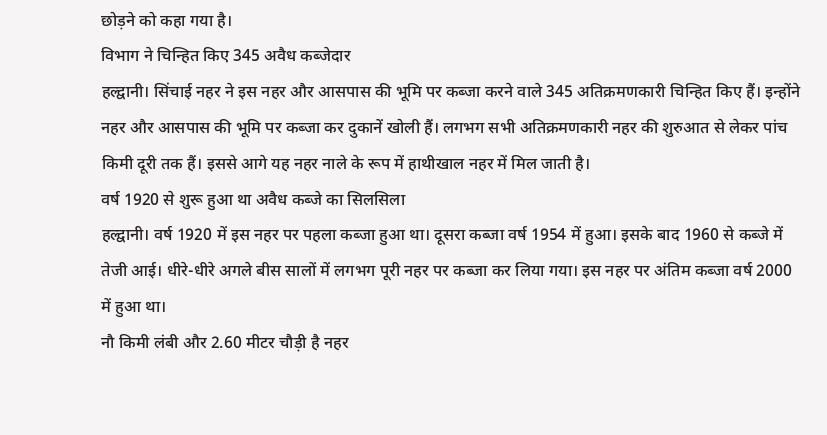छोड़ने को कहा गया है।
विभाग ने चिन्हित किए 345 अवैध कब्जेदार
हल्द्वानी। सिंचाई नहर ने इस नहर और आसपास की भूमि पर कब्जा करने वाले 345 अतिक्रमणकारी चिन्हित किए हैं। इन्होंने नहर और आसपास की भूमि पर कब्जा कर दुकानें खोली हैं। लगभग सभी अतिक्रमणकारी नहर की शुरुआत से लेकर पांच किमी दूरी तक हैं। इससे आगे यह नहर नाले के रूप में हाथीखाल नहर में मिल जाती है।
वर्ष 1920 से शुरू हुआ था अवैध कब्जे का सिलसिला
हल्द्वानी। वर्ष 1920 में इस नहर पर पहला कब्जा हुआ था। दूसरा कब्जा वर्ष 1954 में हुआ। इसके बाद 1960 से कब्जे में तेजी आई। धीरे-धीरे अगले बीस सालों में लगभग पूरी नहर पर कब्जा कर लिया गया। इस नहर पर अंतिम कब्जा वर्ष 2000 में हुआ था।
नौ किमी लंबी और 2.60 मीटर चौड़ी है नहर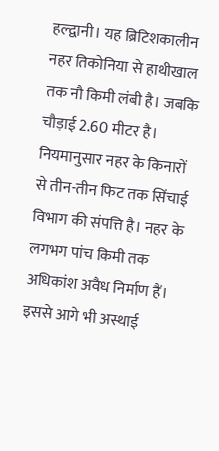हल्द्वानी। यह ब्रिटिशकालीन नहर तिकोनिया से हाथीखाल तक नौ किमी लंबी है। जबकि चौड़ाई 2.60 मीटर है। नियमानुसार नहर के किनारों से तीन-तीन फिट तक सिंचाई विभाग की संपत्ति है। नहर के लगभग पांच किमी तक अधिकांश अवैध निर्माण हैं। इससे आगे भी अस्थाई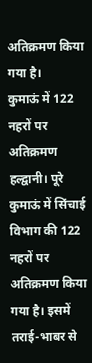अतिक्रमण किया गया है।
कुमाऊं में 122 नहरों पर अतिक्रमण
हल्द्वानी। पूरे कुमाऊं में सिंचाई विभाग की 122 नहरों पर अतिक्रमण किया गया है। इसमें तराई-भाबर से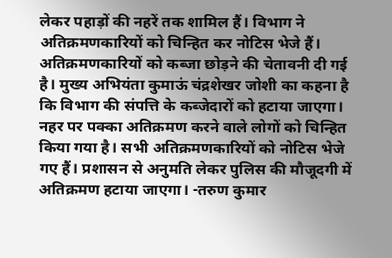लेकर पहाड़ों की नहरें तक शामिल हैं। विभाग ने अतिक्रमणकारियों को चिन्हित कर नोटिस भेजे हैं। अतिक्रमणकारियों को कब्जा छोड़ने की चेतावनी दी गई है। मुख्य अभियंता कुमाऊं चंद्रशेखर जोशी का कहना है कि विभाग की संपत्ति के कब्जेदारों को हटाया जाएगा।
नहर पर पक्का अतिक्रमण करने वाले लोगों को चिन्हित किया गया है। सभी अतिक्रमणकारियों को नोटिस भेजे गए हैं। प्रशासन से अनुमति लेकर पुलिस की मौजूदगी में अतिक्रमण हटाया जाएगा। -तरुण कुमार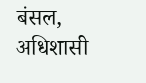बंसल, अधिशासी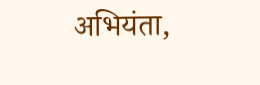अभियंता,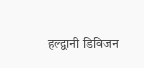हल्द्वानी डिविजन